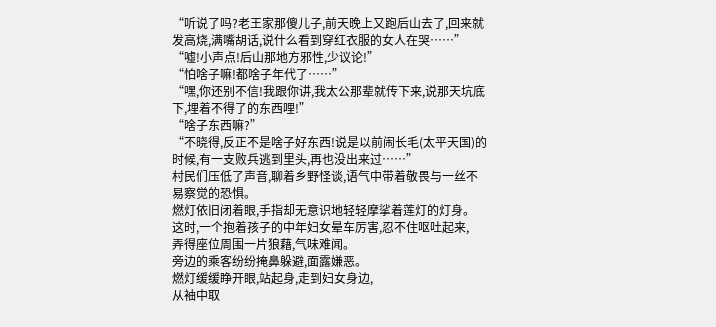“听说了吗?老王家那傻儿子,前天晚上又跑后山去了,回来就发高烧,满嘴胡话,说什么看到穿红衣服的女人在哭……”
“嘘!小声点!后山那地方邪性,少议论!”
“怕啥子嘛!都啥子年代了……”
“嘿,你还别不信!我跟你讲,我太公那辈就传下来,说那天坑底下,埋着不得了的东西哩!”
“啥子东西嘛?”
“不晓得,反正不是啥子好东西!说是以前闹长毛(太平天国)的时候,有一支败兵逃到里头,再也没出来过……”
村民们压低了声音,聊着乡野怪谈,语气中带着敬畏与一丝不易察觉的恐惧。
燃灯依旧闭着眼,手指却无意识地轻轻摩挲着莲灯的灯身。
这时,一个抱着孩子的中年妇女晕车厉害,忍不住呕吐起来,
弄得座位周围一片狼藉,气味难闻。
旁边的乘客纷纷掩鼻躲避,面露嫌恶。
燃灯缓缓睁开眼,站起身,走到妇女身边,
从袖中取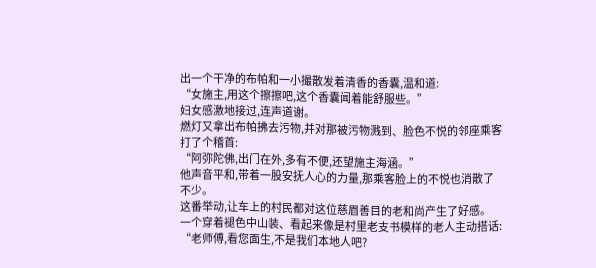出一个干净的布帕和一小撮散发着清香的香囊,温和道:
“女施主,用这个擦擦吧,这个香囊闻着能舒服些。”
妇女感激地接过,连声道谢。
燃灯又拿出布帕拂去污物,并对那被污物溅到、脸色不悦的邻座乘客打了个稽首:
“阿弥陀佛,出门在外,多有不便,还望施主海涵。”
他声音平和,带着一股安抚人心的力量,那乘客脸上的不悦也消散了不少。
这番举动,让车上的村民都对这位慈眉善目的老和尚产生了好感。
一个穿着褪色中山装、看起来像是村里老支书模样的老人主动搭话:
“老师傅,看您面生,不是我们本地人吧?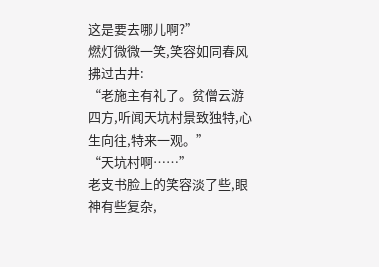这是要去哪儿啊?”
燃灯微微一笑,笑容如同春风拂过古井:
“老施主有礼了。贫僧云游四方,听闻天坑村景致独特,心生向往,特来一观。”
“天坑村啊……”
老支书脸上的笑容淡了些,眼神有些复杂,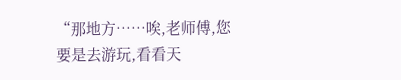“那地方……唉,老师傅,您要是去游玩,看看天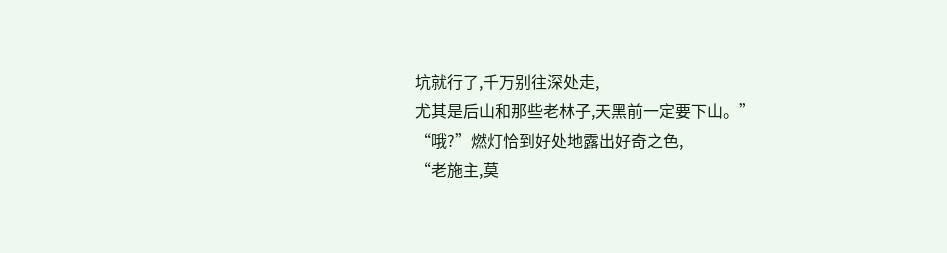坑就行了,千万别往深处走,
尤其是后山和那些老林子,天黑前一定要下山。”
“哦?”燃灯恰到好处地露出好奇之色,
“老施主,莫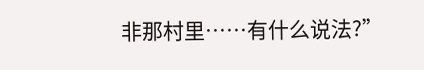非那村里……有什么说法?”